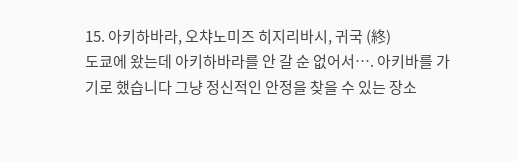15. 아키하바라, 오챠노미즈 히지리바시, 귀국 (終)
도쿄에 왔는데 아키하바라를 안 갈 순 없어서…. 아키바를 가기로 했습니다 그냥 정신적인 안정을 찾을 수 있는 장소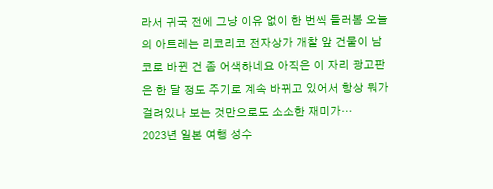라서 귀국 전에 그냥 이유 없이 한 번씩 들러봄 오늘의 아트레는 리코리코 전자상가 개찰 앞 건물이 남코로 바뀐 건 좀 어색하네요 아직은 이 자리 광고판은 한 달 정도 주기로 계속 바뀌고 있어서 항상 뭐가 걸려있나 보는 것만으로도 소소한 재미가…
2023년 일본 여행 성수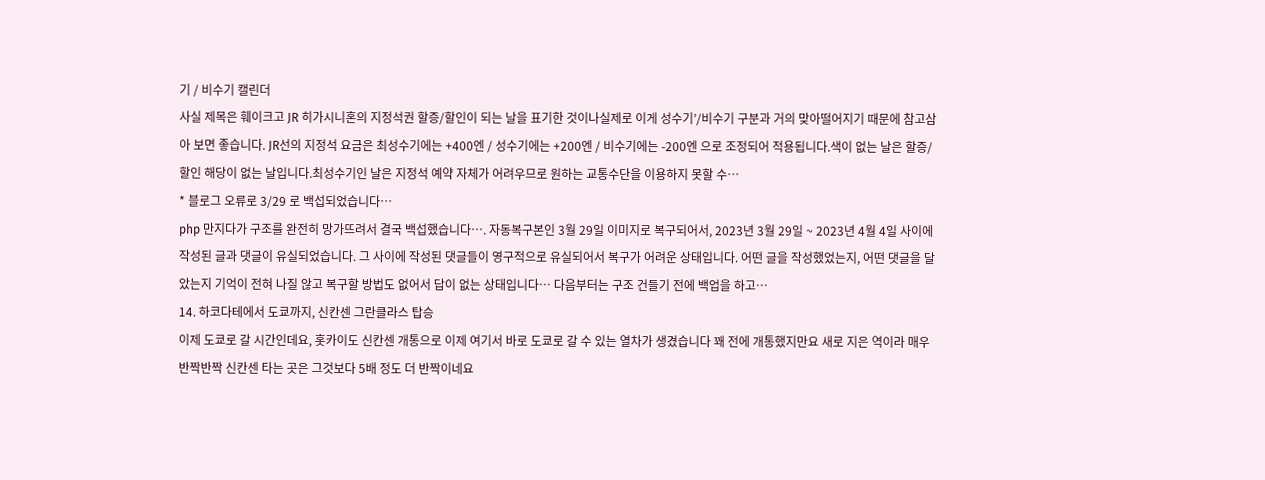기 / 비수기 캘린더
사실 제목은 훼이크고 JR 히가시니혼의 지정석권 할증/할인이 되는 날을 표기한 것이나실제로 이게 성수기’/비수기 구분과 거의 맞아떨어지기 때문에 참고삼아 보면 좋습니다. JR선의 지정석 요금은 최성수기에는 +400엔 / 성수기에는 +200엔 / 비수기에는 -200엔 으로 조정되어 적용됩니다.색이 없는 날은 할증/할인 해당이 없는 날입니다.최성수기인 날은 지정석 예약 자체가 어려우므로 원하는 교통수단을 이용하지 못할 수…
* 블로그 오류로 3/29 로 백섭되었습니다…
php 만지다가 구조를 완전히 망가뜨려서 결국 백섭했습니다…. 자동복구본인 3월 29일 이미지로 복구되어서, 2023년 3월 29일 ~ 2023년 4월 4일 사이에 작성된 글과 댓글이 유실되었습니다. 그 사이에 작성된 댓글들이 영구적으로 유실되어서 복구가 어려운 상태입니다. 어떤 글을 작성했었는지, 어떤 댓글을 달았는지 기억이 전혀 나질 않고 복구할 방법도 없어서 답이 없는 상태입니다… 다음부터는 구조 건들기 전에 백업을 하고…
14. 하코다테에서 도쿄까지, 신칸센 그란클라스 탑승
이제 도쿄로 갈 시간인데요, 홋카이도 신칸센 개통으로 이제 여기서 바로 도쿄로 갈 수 있는 열차가 생겼습니다 꽤 전에 개통했지만요 새로 지은 역이라 매우 반짝반짝 신칸센 타는 곳은 그것보다 5배 정도 더 반짝이네요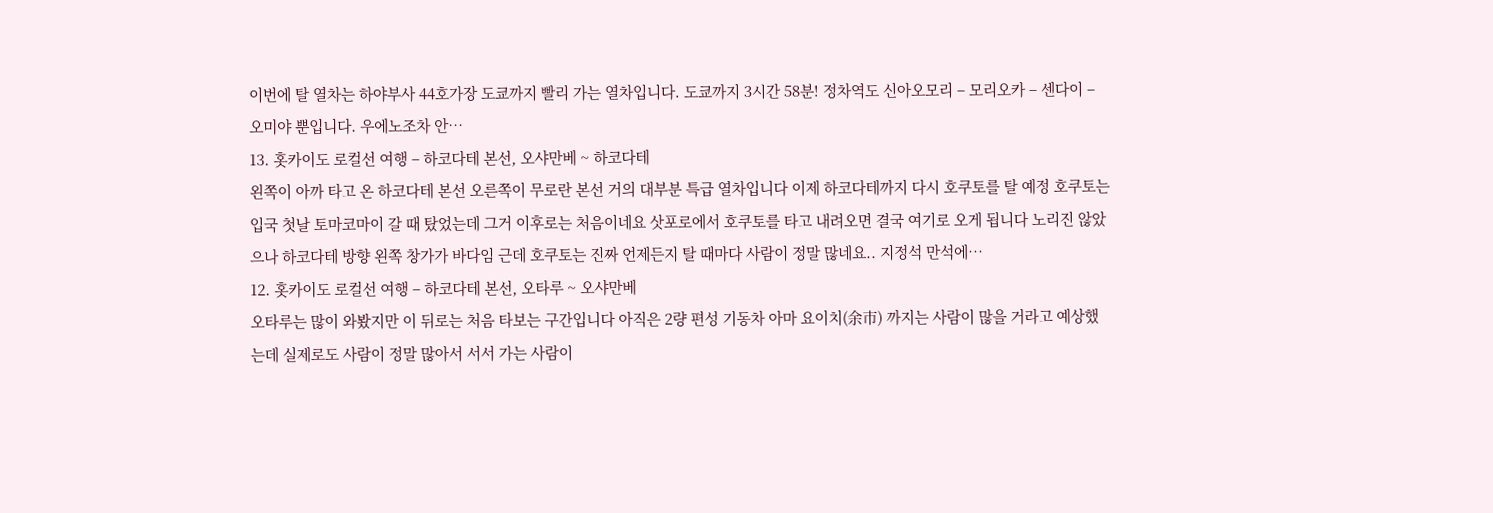이번에 탈 열차는 하야부사 44호가장 도쿄까지 빨리 가는 열차입니다. 도쿄까지 3시간 58분! 정차역도 신아오모리 – 모리오카 – 센다이 – 오미야 뿐입니다. 우에노조차 안…
13. 홋카이도 로컬선 여행 – 하코다테 본선, 오샤만베 ~ 하코다테
왼쪽이 아까 타고 온 하코다테 본선 오른쪽이 무로란 본선 거의 대부분 특급 열차입니다 이제 하코다테까지 다시 호쿠토를 탈 예정 호쿠토는 입국 첫날 토마코마이 갈 때 탔었는데 그거 이후로는 처음이네요 삿포로에서 호쿠토를 타고 내려오면 결국 여기로 오게 됩니다 노리진 않았으나 하코다테 방향 왼쪽 창가가 바다임 근데 호쿠토는 진짜 언제든지 탈 때마다 사람이 정말 많네요.. 지정석 만석에…
12. 홋카이도 로컬선 여행 – 하코다테 본선, 오타루 ~ 오샤만베
오타루는 많이 와봤지만 이 뒤로는 처음 타보는 구간입니다 아직은 2량 편성 기동차 아마 요이치(余市) 까지는 사람이 많을 거라고 예상했는데 실제로도 사람이 정말 많아서 서서 가는 사람이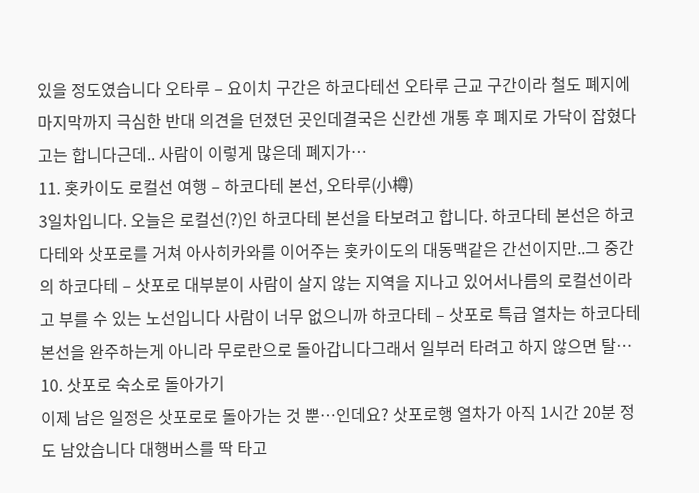있을 정도였습니다 오타루 – 요이치 구간은 하코다테선 오타루 근교 구간이라 철도 폐지에 마지막까지 극심한 반대 의견을 던졌던 곳인데결국은 신칸센 개통 후 폐지로 가닥이 잡혔다고는 합니다근데.. 사람이 이렇게 많은데 폐지가…
11. 홋카이도 로컬선 여행 – 하코다테 본선, 오타루(小樽)
3일차입니다. 오늘은 로컬선(?)인 하코다테 본선을 타보려고 합니다. 하코다테 본선은 하코다테와 삿포로를 거쳐 아사히카와를 이어주는 홋카이도의 대동맥같은 간선이지만..그 중간의 하코다테 – 삿포로 대부분이 사람이 살지 않는 지역을 지나고 있어서나름의 로컬선이라고 부를 수 있는 노선입니다 사람이 너무 없으니까 하코다테 – 삿포로 특급 열차는 하코다테 본선을 완주하는게 아니라 무로란으로 돌아갑니다그래서 일부러 타려고 하지 않으면 탈…
10. 삿포로 숙소로 돌아가기
이제 남은 일정은 삿포로로 돌아가는 것 뿐…인데요? 삿포로행 열차가 아직 1시간 20분 정도 남았습니다 대행버스를 딱 타고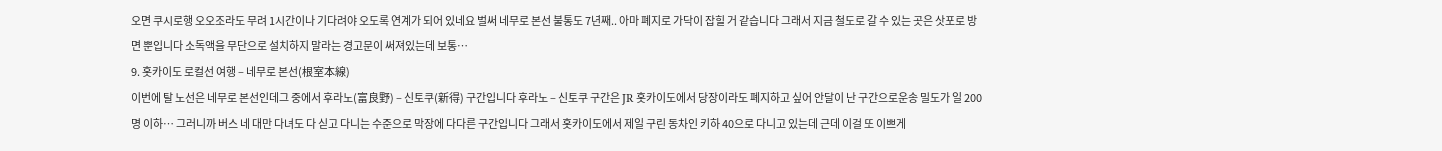오면 쿠시로행 오오조라도 무려 1시간이나 기다려야 오도록 연계가 되어 있네요 벌써 네무로 본선 불통도 7년째.. 아마 폐지로 가닥이 잡힐 거 같습니다 그래서 지금 철도로 갈 수 있는 곳은 삿포로 방면 뿐입니다 소독액을 무단으로 설치하지 말라는 경고문이 써져있는데 보통…
9. 홋카이도 로컬선 여행 – 네무로 본선(根室本線)
이번에 탈 노선은 네무로 본선인데그 중에서 후라노(富良野) – 신토쿠(新得) 구간입니다 후라노 – 신토쿠 구간은 JR 홋카이도에서 당장이라도 폐지하고 싶어 안달이 난 구간으로운송 밀도가 일 200명 이하… 그러니까 버스 네 대만 다녀도 다 싣고 다니는 수준으로 막장에 다다른 구간입니다 그래서 홋카이도에서 제일 구린 동차인 키하 40으로 다니고 있는데 근데 이걸 또 이쁘게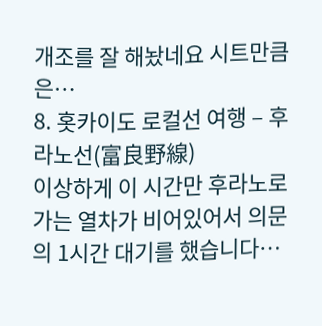개조를 잘 해놨네요 시트만큼은…
8. 홋카이도 로컬선 여행 – 후라노선(富良野線)
이상하게 이 시간만 후라노로 가는 열차가 비어있어서 의문의 1시간 대기를 했습니다…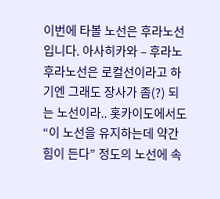이번에 타볼 노선은 후라노선입니다. 아사히카와 – 후라노 후라노선은 로컬선이라고 하기엔 그래도 장사가 좀(?) 되는 노선이라.. 홋카이도에서도 “이 노선을 유지하는데 약간 힘이 든다” 정도의 노선에 속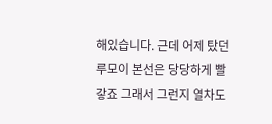해있습니다. 근데 어제 탔던 루모이 본선은 당당하게 빨갛죠 그래서 그런지 열차도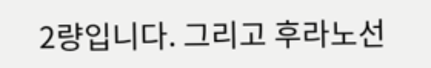2량입니다. 그리고 후라노선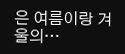은 여름이랑 겨울의…